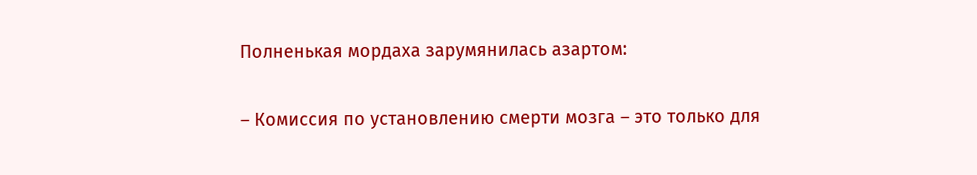Полненькая мордаха зарумянилась азартом:

– Комиссия по установлению смерти мозга – это только для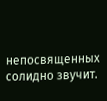непосвященных солидно звучит.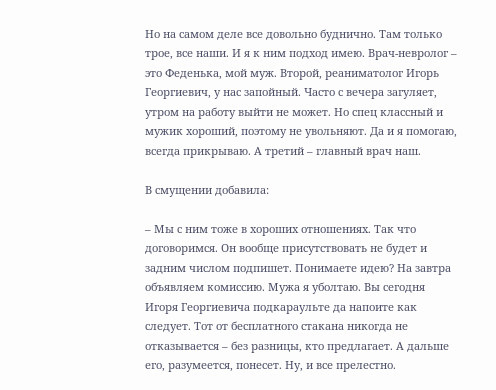Но на самом деле все довольно буднично. Там только трое, все наши. И я к ним подход имею. Врач-невролог – это Феденька, мой муж. Второй, реаниматолог Игорь Георгиевич, у нас запойный. Часто с вечера загуляет, утром на работу выйти не может. Но спец классный и мужик хороший, поэтому не увольняют. Да и я помогаю, всегда прикрываю. А третий – главный врач наш.

В смущении добавила:

– Мы с ним тоже в хороших отношениях. Так что договоримся. Он вообще присутствовать не будет и задним числом подпишет. Понимаете идею? На завтра объявляем комиссию. Мужа я уболтаю. Вы сегодня Игоря Георгиевича подкараульте да напоите как следует. Тот от бесплатного стакана никогда не отказывается – без разницы, кто предлагает. А дальше его, разумеется, понесет. Ну, и все прелестно.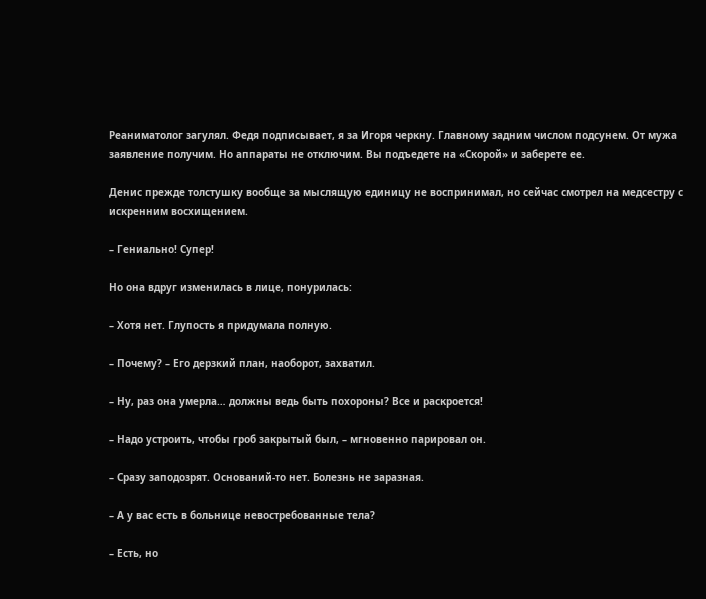Реаниматолог загулял. Федя подписывает, я за Игоря черкну. Главному задним числом подсунем. От мужа заявление получим. Но аппараты не отключим. Вы подъедете на «Скорой» и заберете ее.

Денис прежде толстушку вообще за мыслящую единицу не воспринимал, но сейчас смотрел на медсестру с искренним восхищением.

– Гениально! Супер!

Но она вдруг изменилась в лице, понурилась:

– Хотя нет. Глупость я придумала полную.

– Почему? – Его дерзкий план, наоборот, захватил.

– Ну, раз она умерла… должны ведь быть похороны? Все и раскроется!

– Надо устроить, чтобы гроб закрытый был, – мгновенно парировал он.

– Сразу заподозрят. Оснований-то нет. Болезнь не заразная.

– А у вас есть в больнице невостребованные тела?

– Есть, но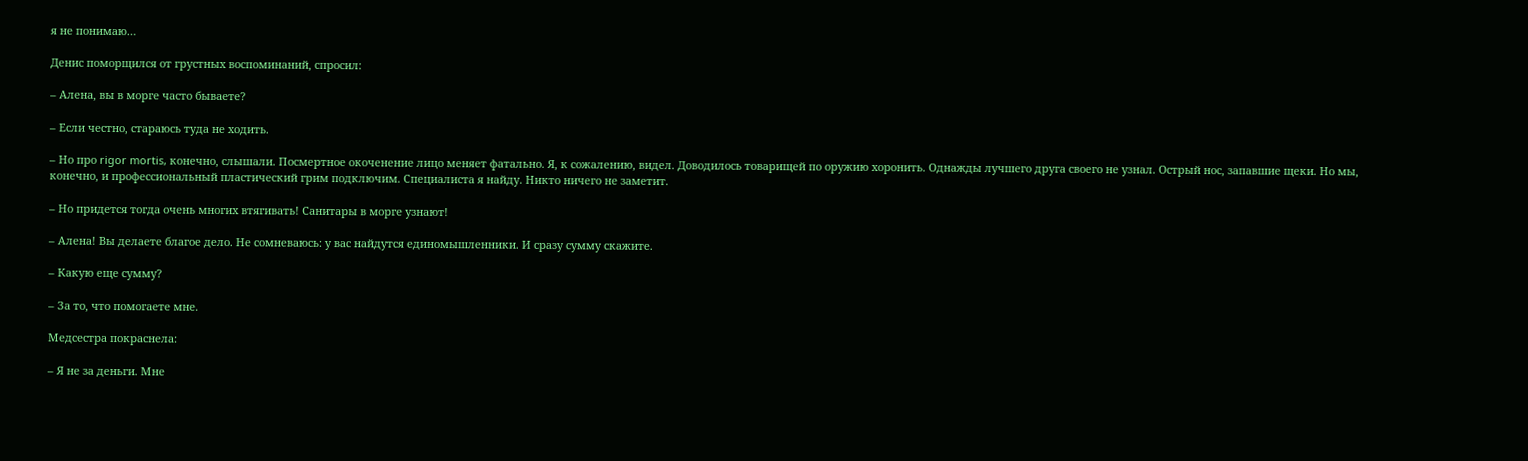я не понимаю…

Денис поморщился от грустных воспоминаний, спросил:

– Алена, вы в морге часто бываете?

– Если честно, стараюсь туда не ходить.

– Но про rigor mortis, конечно, слышали. Посмертное окоченение лицо меняет фатально. Я, к сожалению, видел. Доводилось товарищей по оружию хоронить. Однажды лучшего друга своего не узнал. Острый нос, запавшие щеки. Но мы, конечно, и профессиональный пластический грим подключим. Специалиста я найду. Никто ничего не заметит.

– Но придется тогда очень многих втягивать! Санитары в морге узнают!

– Алена! Вы делаете благое дело. Не сомневаюсь: у вас найдутся единомышленники. И сразу сумму скажите.

– Какую еще сумму?

– За то, что помогаете мне.

Медсестра покраснела:

– Я не за деньги. Мне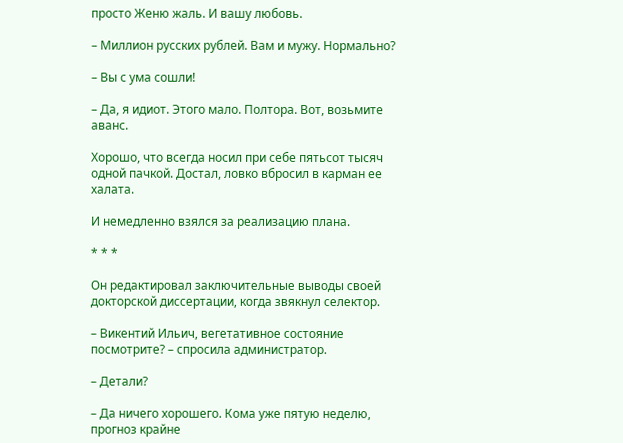просто Женю жаль. И вашу любовь.

– Миллион русских рублей. Вам и мужу. Нормально?

– Вы с ума сошли!

– Да, я идиот. Этого мало. Полтора. Вот, возьмите аванс.

Хорошо, что всегда носил при себе пятьсот тысяч одной пачкой. Достал, ловко вбросил в карман ее халата.

И немедленно взялся за реализацию плана.

* * *

Он редактировал заключительные выводы своей докторской диссертации, когда звякнул селектор.

– Викентий Ильич, вегетативное состояние посмотрите? – спросила администратор.

– Детали?

– Да ничего хорошего. Кома уже пятую неделю, прогноз крайне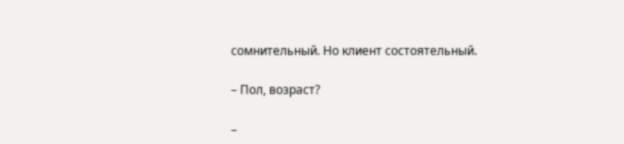сомнительный. Но клиент состоятельный.

– Пол, возраст?

–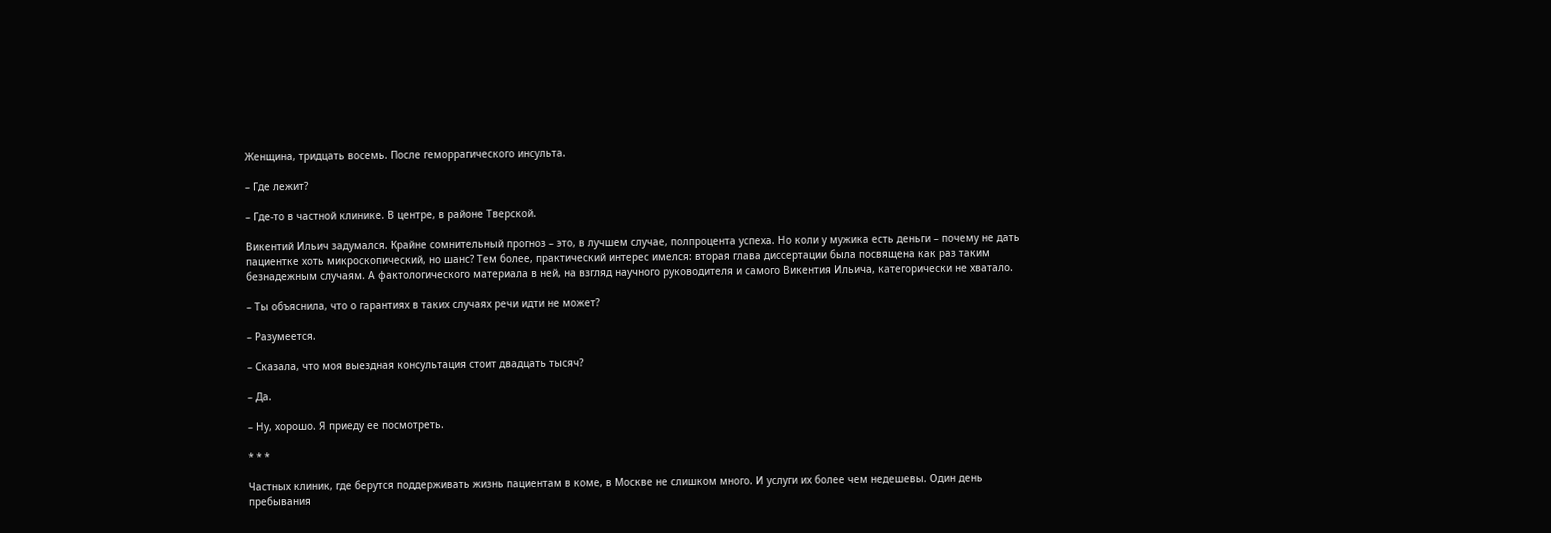Женщина, тридцать восемь. После геморрагического инсульта.

– Где лежит?

– Где-то в частной клинике. В центре, в районе Тверской.

Викентий Ильич задумался. Крайне сомнительный прогноз – это, в лучшем случае, полпроцента успеха. Но коли у мужика есть деньги – почему не дать пациентке хоть микроскопический, но шанс? Тем более, практический интерес имелся: вторая глава диссертации была посвящена как раз таким безнадежным случаям. А фактологического материала в ней, на взгляд научного руководителя и самого Викентия Ильича, категорически не хватало.

– Ты объяснила, что о гарантиях в таких случаях речи идти не может?

– Разумеется.

– Сказала, что моя выездная консультация стоит двадцать тысяч?

– Да.

– Ну, хорошо. Я приеду ее посмотреть.

* * *

Частных клиник, где берутся поддерживать жизнь пациентам в коме, в Москве не слишком много. И услуги их более чем недешевы. Один день пребывания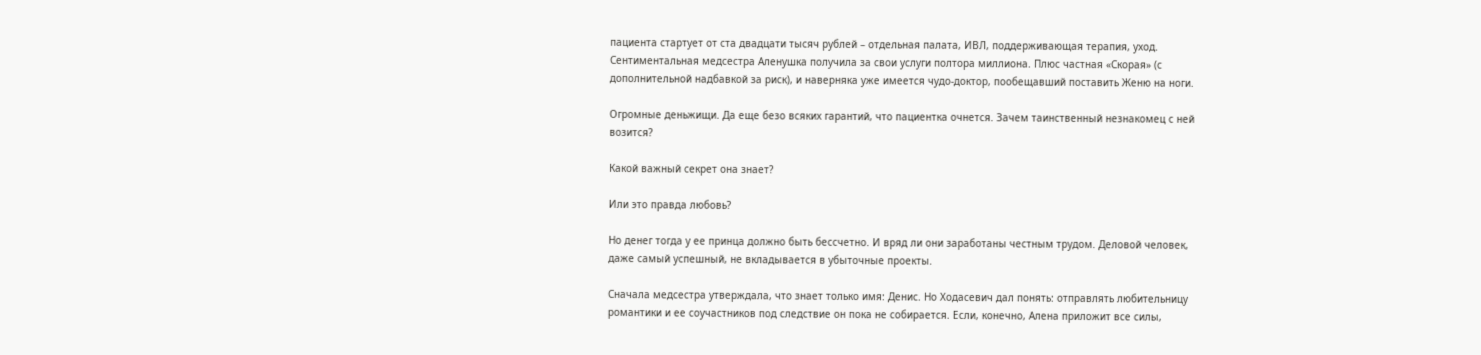пациента стартует от ста двадцати тысяч рублей – отдельная палата, ИВЛ, поддерживающая терапия, уход. Сентиментальная медсестра Аленушка получила за свои услуги полтора миллиона. Плюс частная «Скорая» (с дополнительной надбавкой за риск), и наверняка уже имеется чудо-доктор, пообещавший поставить Женю на ноги.

Огромные деньжищи. Да еще безо всяких гарантий, что пациентка очнется. Зачем таинственный незнакомец с ней возится?

Какой важный секрет она знает?

Или это правда любовь?

Но денег тогда у ее принца должно быть бессчетно. И вряд ли они заработаны честным трудом. Деловой человек, даже самый успешный, не вкладывается в убыточные проекты.

Сначала медсестра утверждала, что знает только имя: Денис. Но Ходасевич дал понять: отправлять любительницу романтики и ее соучастников под следствие он пока не собирается. Если, конечно, Алена приложит все силы,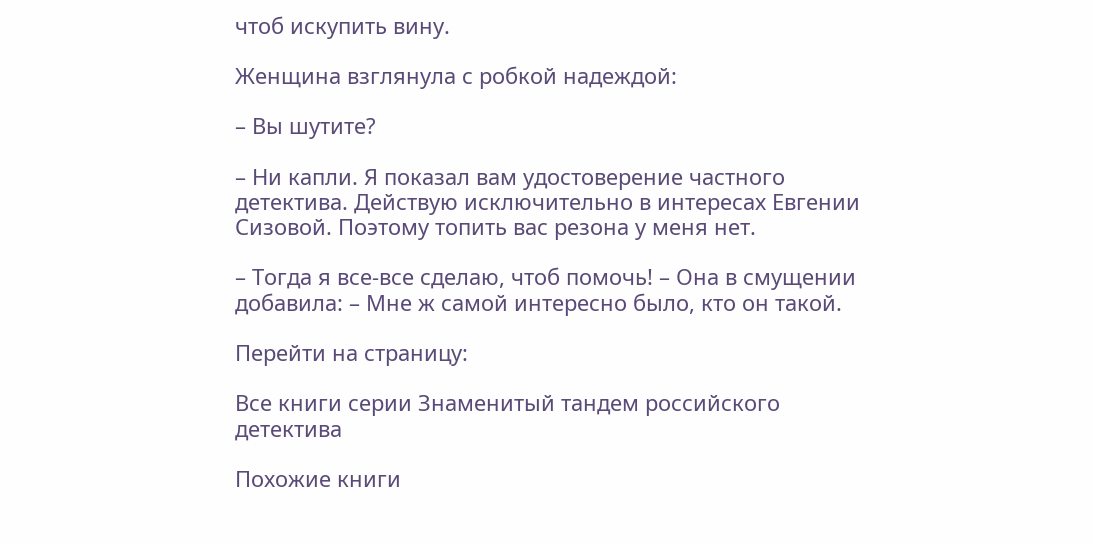чтоб искупить вину.

Женщина взглянула с робкой надеждой:

– Вы шутите?

– Ни капли. Я показал вам удостоверение частного детектива. Действую исключительно в интересах Евгении Сизовой. Поэтому топить вас резона у меня нет.

– Тогда я все-все сделаю, чтоб помочь! – Она в смущении добавила: – Мне ж самой интересно было, кто он такой.

Перейти на страницу:

Все книги серии Знаменитый тандем российского детектива

Похожие книги